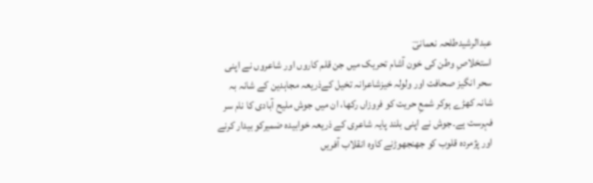عبدالرشیدطلحہ نعمانیؔ
استخلاصِ وطن کی خون آشام تحریک میں جن قلم کاروں اور شاعروں نے اپنی سحر انگیز صحافت اور ولولہ خیزشاعرانہ تخیل کےذریعہ مجاہدین کے شانہ بہ شانہ کھڑے ہوکر شمعِ حریت کو فروزاں رکھا، ان میں جوش ملیح آبادی کا نام سر فہرست ہے۔جوش نے اپنی بلند پایہ شاعری کے ذریعہ خوابیدہ ضمیرکو بیدار کرنے اور پژمردہ قلوب کو جھنجھوڑنے کاوہ انقلاب آفریں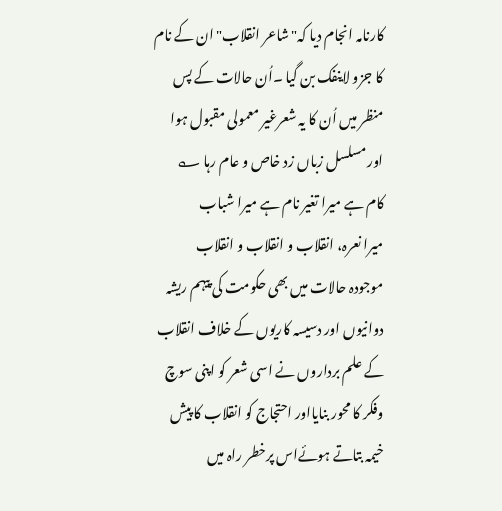کارنامہ انجام دیا کہ"شاعر انقلاب"ان کے نام کا جزو لاینفک بن گیا ۔اُن حالات کے پس منظر میں اُن کا یہ شعرغیر معمولی مقبول ہوا اور مسلسل زباں زد خاص و عام رہا ؎
کام ہے میرا تغیر نام ہے میرا شباب
میرا نعرہ، انقلاب و انقلاب و انقلاب
موجودہ حالات میں بھی حکومت کی پیہم ریشہ دوانیوں اور دسیسہ کاریوں کے خلاف انقلاب کے علم برداروں نے اسی شعر کو اپنی سوچ وفکر کا محور بنایااور احتجاج کو انقلاب کا پیش خیمہ بتاتے ہوئےاس پرخطر راہ میں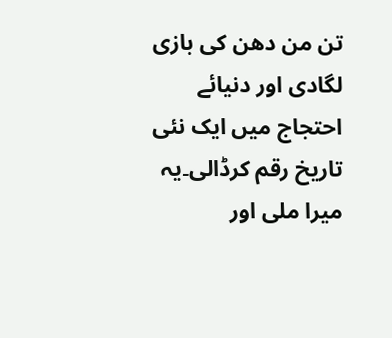تن من دھن کی بازی لگادی اور دنیائے احتجاج میں ایک نئی تاریخ رقم کرڈالی۔یہ میرا ملی اور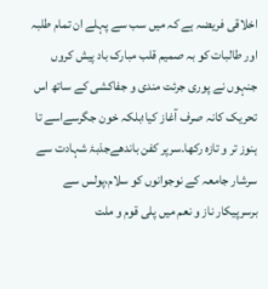اخلاقی فریضہ ہے کہ میں سب سے پہلے ان تمام طلبہ اور طالبات کو بہ صمیم قلب مبارک باد پیش کروں جنہوں نے پوری جرئت مندی و جفاکشی کے ساتھ اس تحریک کانہ صرف آغاز کیا؛بلکہ خون جگرسےاسے تا ہنوز تر و تازہ رکھا۔سرپر کفن باندھےجذبۂ شہادت سے سرشار جامعہ کے نوجوانوں کو سلام،پولس سے برسرپیکار ناز و نعم میں پلی قوم و ملت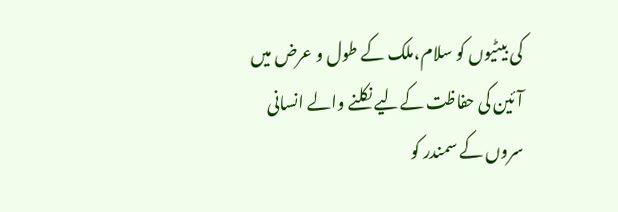کی بیٹیوں کو سلام،ملک کے طول و عرض میں آئین کی حفاظت کےلیے نکلنے والے انسانی سروں کے سمندر کو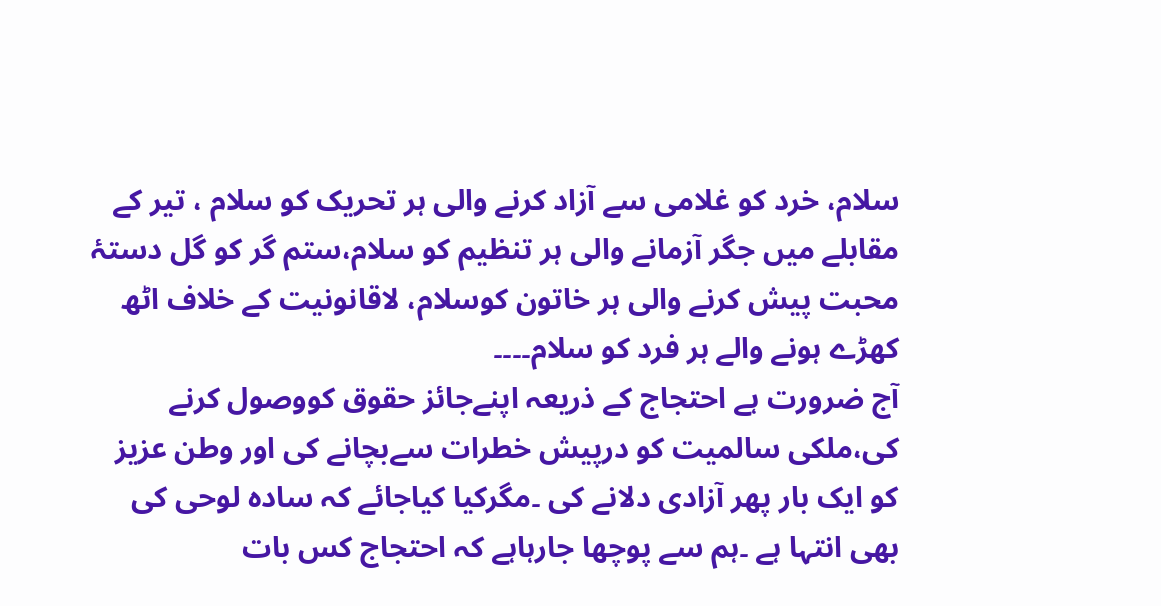سلام، خرد کو غلامی سے آزاد کرنے والی ہر تحریک کو سلام ، تیر کے مقابلے میں جگر آزمانے والی ہر تنظیم کو سلام،ستم گر کو گل دستۂ محبت پیش کرنے والی ہر خاتون کوسلام، لاقانونیت کے خلاف اٹھ کھڑے ہونے والے ہر فرد کو سلام۔۔۔۔
آج ضرورت ہے احتجاج کے ذریعہ اپنےجائز حقوق کووصول کرنے کی،ملکی سالمیت کو درپیش خطرات سےبچانے کی اور وطن عزیز کو ایک بار پھر آزادی دلانے کی ۔مگرکیا کیاجائے کہ سادہ لوحی کی بھی انتہا ہے ۔ہم سے پوچھا جارہاہے کہ احتجاج کس بات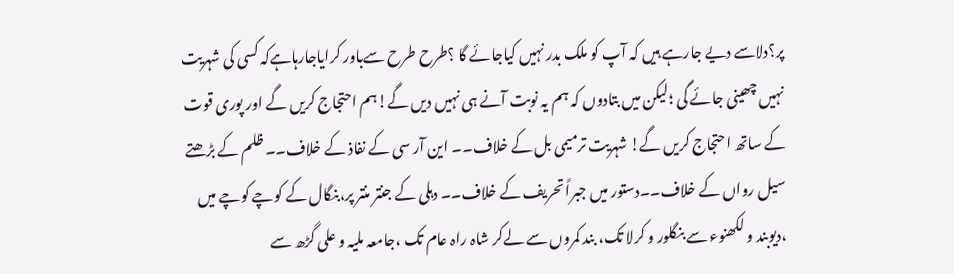پر؟دلاسے دیے جارہے ہیں کہ آپ کو ملک بدر نہیں کیاجائے گا ؟طرح طرح سےباور کرایاجارہاہےکہ کسی کی شہریت نہیں چھینی جائے گی ؛لیکن میں بتادوں کہ ہم یہ نوبت آنے ہی نہیں دیں گے!ہم احتجاج کریں گے اور پوری قوت کے ساتھ احتجاج کریں گے! شہریت ترمیمی بل کے خلاف۔۔ این آر سی کے نفاذ کے خلاف۔۔ ظلم کے بڑھتے سیل رواں کے خلاف۔۔دستور میں جبراً تحریف کے خلاف۔۔ دہلی کے جنتر منتر پر،بنگال کے کوچے کوچے میں ،دیوبند و لکھنوء سے بنگلور و کرلا تک، بند کمروں سے لےکر شاہ راہ عام تک ،جامعہ ملیہ و علی گڑھ سے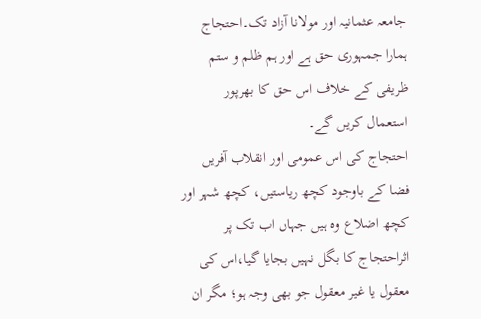جامعہ عثمانیہ اور مولانا آزاد تک۔احتجاج ہمارا جمہوری حق ہے اور ہم ظلم و ستم ظریفی کے خلاف اس حق کا بھرپور استعمال کریں گے۔
احتجاج کی اس عمومی اور انقلاب آفریں فضا کے باوجود کچھ ریاستیں، کچھ شہر اور کچھ اضلاع وہ ہیں جہاں اب تک پر اثراحتجاج کا بگل نہیں بجایا گیا،اس کی معقول یا غیر معقول جو بھی وجہ ہو؛ مگر ان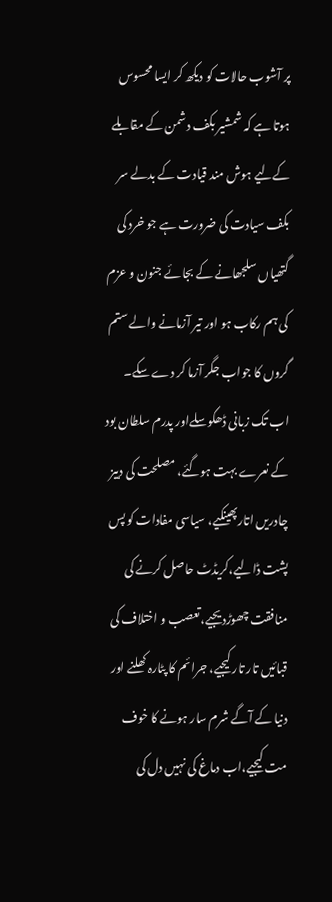پر آشوب حالات کو دیکھ کر ایسا محسوس ہوتا ہے کہ شمشیر بکف دشمن کے مقابلے کےلیے ہوش مند قیادت کے بدلے سر بکف سیادت کی ضرورت ہے جو خرد کی گتھیاں سلجھانے کے بجائے جنون و عزم کی ہم رکاب ہو اور تیر آزمانے والے ستم گروں کا جواب جگر آزما کر دے سکے۔
اب تک زبانی ڈھکوسلےاور پدرم سلطان بود کے نعرے بہت ہوگئے، مصلحت کی دبیز چادریں اتارپھینکیے، سیاسی مفادات کو پس پشت ڈالیے،کریڈٹ حاصل کرنے کی منافقت چھوڑدیجیے،تعصب و اختلاف کی قبائیں تار تار کیجیے، جرائم کا پٹارہ کھلنے اور دنیا کے آگے شرم سار ہونے کا خوف مت کیجیے،اب دماغ کی نہیں دل کی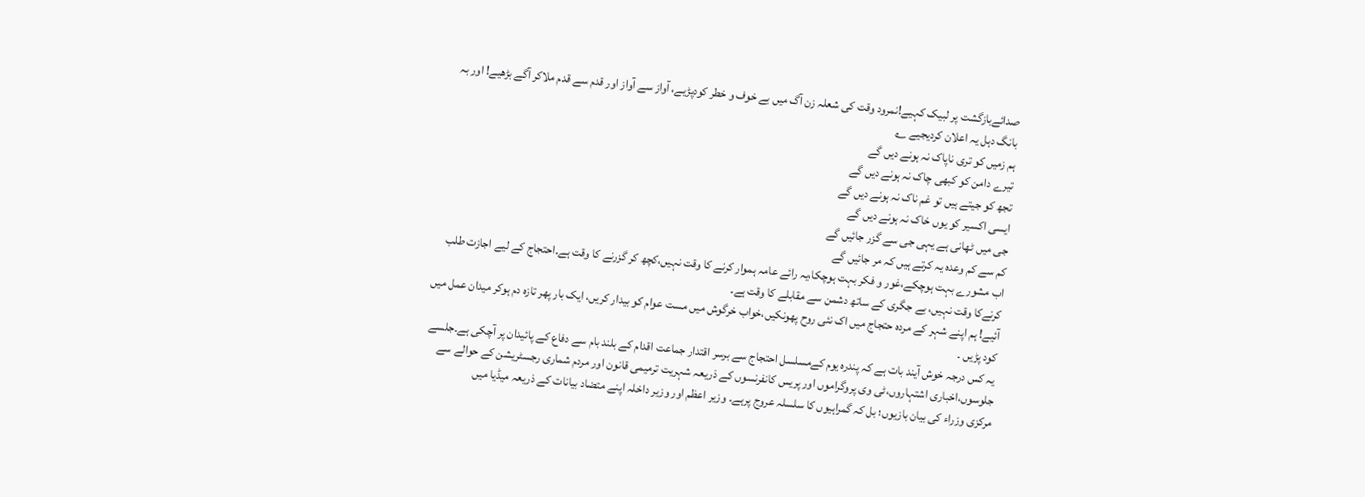صدائےبازگشت پر لبیک کہیے!نمرود وقت کی شعلہ زن آگ میں بے خوف و خطر کودپڑیے، آواز سے آواز اور قدم سے قدم ملاکر آگے بڑھیے! اور بہ بانگ دہل یہ اعلان کردیجیے ؎
ہم زمیں کو تری ناپاک نہ ہونے دیں گے
تیرے دامن کو کبھی چاک نہ ہونے دیں گے
تجھ کو جیتے ہیں تو غم ناک نہ ہونے دیں گے
ایسی اکسیر کو یوں خاک نہ ہونے دیں گے
جی میں ٹھانی ہے یہی جی سے گزر جائیں گے
کم سے کم وعدہ یہ کرتے ہیں کہ مر جائیں گے
اب مشورے بہت ہوچکے،غور و فکر بہت ہوچکا،یہ رائے عامہ ہموار کرنے کا وقت نہیں،کچھ کر گزرنے کا وقت ہے۔احتجاج کے لیے اجازت طلب کرنےکا وقت نہیں، بے جگری کے ساتھ دشمن سے مقابلے کا وقت ہے۔
آئیے! ہم اپنے شہر کے مردہ حتجاج میں اک نئی روح پھونکیں،خواب خرگوش میں مست عوام کو بیدار کریں، ایک بار پھر تازہ دم ہوکر میدان عمل میں کود پڑیں ۔
یہ کس درجہ خوش آیند بات ہے کہ پندرہ یوم کےمسلسل احتجاج سے برسر اقتدار جماعت اقدام کے بلند بام سے دفاع کے پائیدان پر آچکی ہے۔جلسے جلوسوں،اخباری اشتہاروں،ٹی وی پروگراموں اور پریس کانفرنسوں کے ذریعہ شہریت ترمیمی قانون اور مردم شماری رجسٹریشن کے حوالے سے مرکزی وزراء کی بیان بازیوں؛ بل کہ گمراہیوں کا سلسلہ عروج پرہے۔ وزیر اعظم اور وزیر داخلہ اپنے متضاد بیانات کے ذریعہ میڈیا میں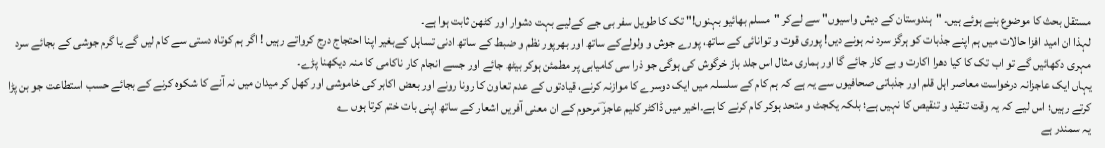مستقل بحث کا موضوع بنے ہوئے ہیں۔ "ہندوستان کے دیش واسیوں" سے لےکر "مسلم بھائیو بہنوں!" تک کا طویل سفر بی جے کےلیے بہت دشوار اور کٹھن ثابت ہوا ہے۔
لہذا ان امید افزا حالات میں ہم اپنے جذبات کو ہرگز سرد نہ ہونے دیں! پوری قوت و توانائی کے ساتھ، پورے جوش و ولولےکے ساتھ اور بھرپور نظم و ضبط کے ساتھ ادنی تساہل کےبغیر اپنا احتجاج درج کرواتے رہیں ! اگر ہم کوتاہ دستی سے کام لیں گے یا گرم جوشی کے بجائے سرد مہری دکھائیں گے تو اب تک کا کیا دھرا اکارت و بے کار جائے گا اور ہماری مثال اس جلد باز خرگوش کی ہوگی جو ذرا سی کامیابی پر مطمئن ہوکر بیٹھ جائے اور جسے انجام کار ناکامی کا منہ دیکھنا پڑے۔
یہاں ایک عاجزانہ درخواست معاصر اہل قلم اور جذباتی صحافیوں سے یہ ہے کہ ہم کام کے سلسلہ میں ایک دوسرے کا موازنہ کرنے، قیادتوں کے عدم تعاون کا رونا رونے اور بعض اکابر کی خاموشی اور کھل کر میدان میں نہ آنے کا شکوہ کرنے کے بجائے حسب استطاعت جو بن پڑا کرتے رہیں؛ اس لیے کہ یہ وقت تنقید و تنقیص کا نہیں ہے؛ بلکہ یکجٹ و متحد ہوکر کام کرنے کا ہے۔اخیر میں ڈاکٹر کلیم عاجز ؔمرحوم کے ان معنی آفریں اشعار کے ساتھ اپنی بات ختم کرتا ہوں ؎
یہ سمندر ہے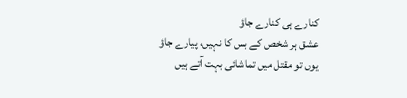کنارے ہی کنارے جاؤ
عشق ہر شخص کے بس کا نہیں، پیارے جاؤ
یوں تو مقتل میں تماشائی بہت آتے ہیں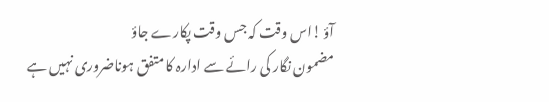آؤ !اس وقت کہ جس وقت پکارے جاؤ
مضمون نگار کی رائے سے ادارہ کا متفق ہوناضروری نہیں ہے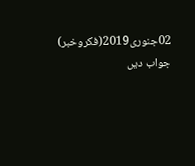02جنوری2019(فکروخبر)
جواب دیں